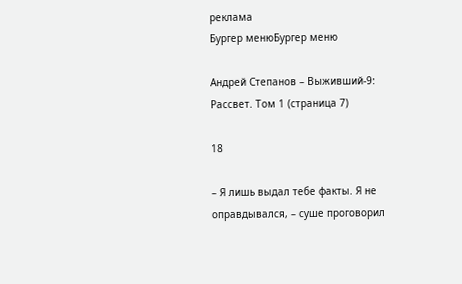реклама
Бургер менюБургер меню

Андрей Степанов – Выживший-9: Рассвет. Том 1 (страница 7)

18

– Я лишь выдал тебе факты. Я не оправдывался, – суше проговорил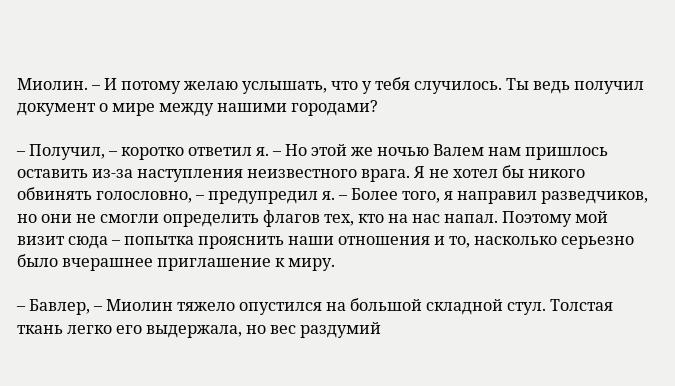Миолин. – И потому желаю услышать, что у тебя случилось. Ты ведь получил документ о мире между нашими городами?

– Получил, – коротко ответил я. – Но этой же ночью Валем нам пришлось оставить из-за наступления неизвестного врага. Я не хотел бы никого обвинять голословно, – предупредил я. – Более того, я направил разведчиков, но они не смогли определить флагов тех, кто на нас напал. Поэтому мой визит сюда – попытка прояснить наши отношения и то, насколько серьезно было вчерашнее приглашение к миру.

– Бавлер, – Миолин тяжело опустился на большой складной стул. Толстая ткань легко его выдержала, но вес раздумий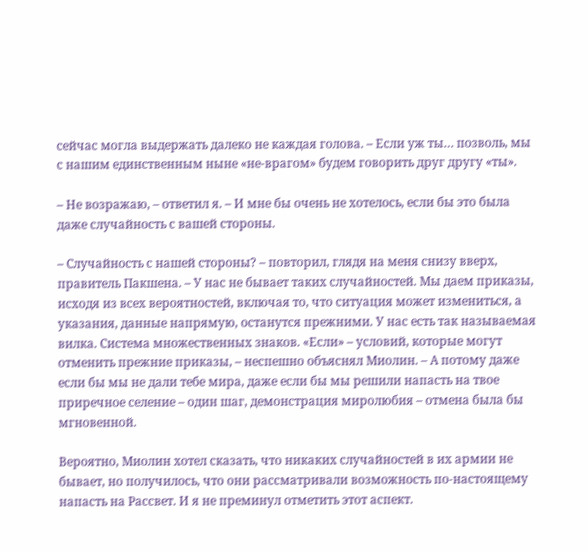сейчас могла выдержать далеко не каждая голова. – Если уж ты… позволь, мы с нашим единственным ныне «не-врагом» будем говорить друг другу «ты».

– Не возражаю, – ответил я. – И мне бы очень не хотелось, если бы это была даже случайность с вашей стороны.

– Случайность с нашей стороны? – повторил, глядя на меня снизу вверх, правитель Пакшена. – У нас не бывает таких случайностей. Мы даем приказы, исходя из всех вероятностей, включая то, что ситуация может измениться, а указания, данные напрямую, останутся прежними. У нас есть так называемая вилка. Система множественных знаков. «Если» – условий, которые могут отменить прежние приказы, – неспешно объяснял Миолин. – А потому даже если бы мы не дали тебе мира, даже если бы мы решили напасть на твое приречное селение – один шаг, демонстрация миролюбия – отмена была бы мгновенной.

Вероятно, Миолин хотел сказать, что никаких случайностей в их армии не бывает, но получилось, что они рассматривали возможность по-настоящему напасть на Рассвет. И я не преминул отметить этот аспект.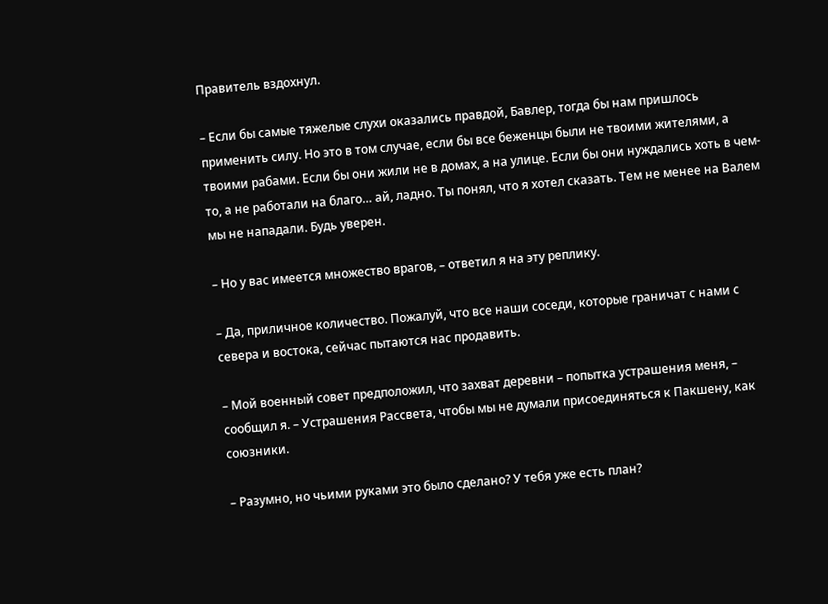Правитель вздохнул.

– Если бы самые тяжелые слухи оказались правдой, Бавлер, тогда бы нам пришлось применить силу. Но это в том случае, если бы все беженцы были не твоими жителями, а твоими рабами. Если бы они жили не в домах, а на улице. Если бы они нуждались хоть в чем-то, а не работали на благо… ай, ладно. Ты понял, что я хотел сказать. Тем не менее на Валем мы не нападали. Будь уверен.

– Но у вас имеется множество врагов, – ответил я на эту реплику.

– Да, приличное количество. Пожалуй, что все наши соседи, которые граничат с нами с севера и востока, сейчас пытаются нас продавить.

– Мой военный совет предположил, что захват деревни – попытка устрашения меня, – сообщил я. – Устрашения Рассвета, чтобы мы не думали присоединяться к Пакшену, как союзники.

– Разумно, но чьими руками это было сделано? У тебя уже есть план?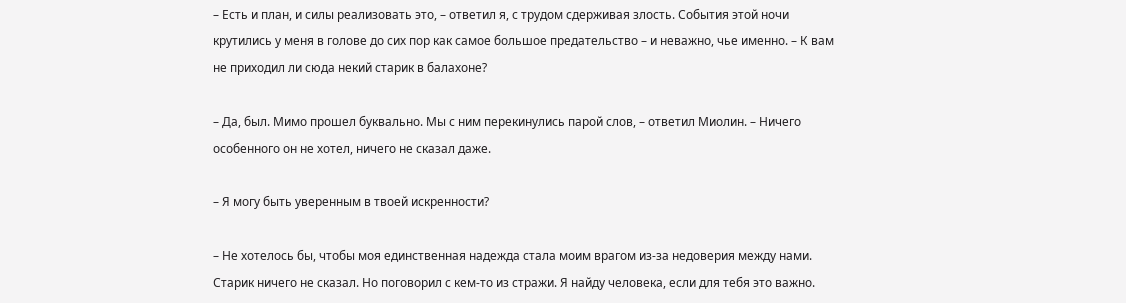– Есть и план, и силы реализовать это, – ответил я, с трудом сдерживая злость. События этой ночи крутились у меня в голове до сих пор как самое большое предательство – и неважно, чье именно. – К вам не приходил ли сюда некий старик в балахоне?

– Да, был. Мимо прошел буквально. Мы с ним перекинулись парой слов, – ответил Миолин. – Ничего особенного он не хотел, ничего не сказал даже.

– Я могу быть уверенным в твоей искренности?

– Не хотелось бы, чтобы моя единственная надежда стала моим врагом из-за недоверия между нами. Старик ничего не сказал. Но поговорил с кем-то из стражи. Я найду человека, если для тебя это важно.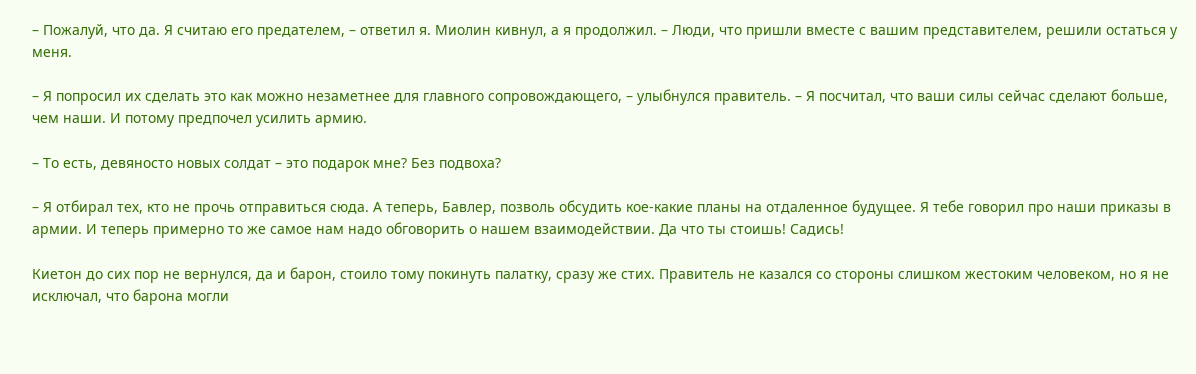– Пожалуй, что да. Я считаю его предателем, – ответил я. Миолин кивнул, а я продолжил. – Люди, что пришли вместе с вашим представителем, решили остаться у меня.

– Я попросил их сделать это как можно незаметнее для главного сопровождающего, – улыбнулся правитель. – Я посчитал, что ваши силы сейчас сделают больше, чем наши. И потому предпочел усилить армию.

– То есть, девяносто новых солдат – это подарок мне? Без подвоха?

– Я отбирал тех, кто не прочь отправиться сюда. А теперь, Бавлер, позволь обсудить кое-какие планы на отдаленное будущее. Я тебе говорил про наши приказы в армии. И теперь примерно то же самое нам надо обговорить о нашем взаимодействии. Да что ты стоишь! Садись!

Киетон до сих пор не вернулся, да и барон, стоило тому покинуть палатку, сразу же стих. Правитель не казался со стороны слишком жестоким человеком, но я не исключал, что барона могли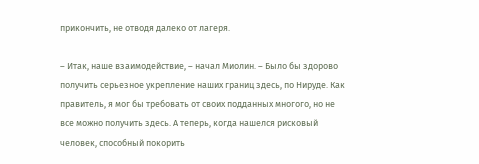прикончить, не отводя далеко от лагеря.

– Итак, наше взаимодействие, – начал Миолин. – Было бы здорово получить серьезное укрепление наших границ здесь, по Нируде. Как правитель, я мог бы требовать от своих подданных многого, но не все можно получить здесь. А теперь, когда нашелся рисковый человек, способный покорить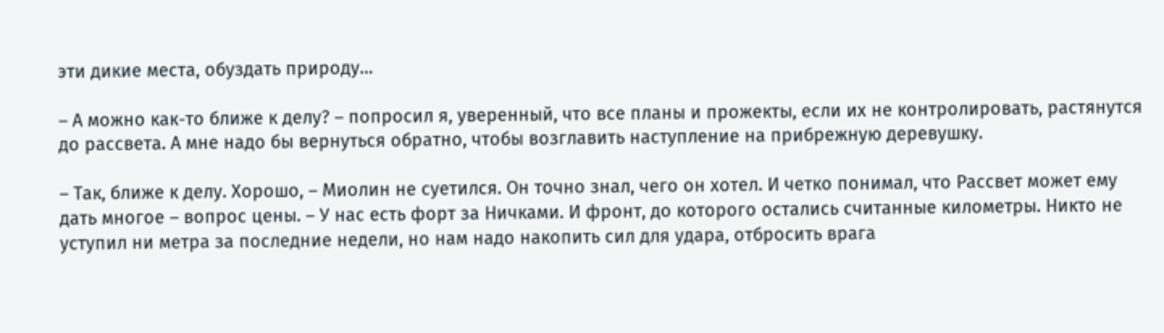эти дикие места, обуздать природу…

– А можно как-то ближе к делу? – попросил я, уверенный, что все планы и прожекты, если их не контролировать, растянутся до рассвета. А мне надо бы вернуться обратно, чтобы возглавить наступление на прибрежную деревушку.

– Так, ближе к делу. Хорошо, – Миолин не суетился. Он точно знал, чего он хотел. И четко понимал, что Рассвет может ему дать многое – вопрос цены. – У нас есть форт за Ничками. И фронт, до которого остались считанные километры. Никто не уступил ни метра за последние недели, но нам надо накопить сил для удара, отбросить врага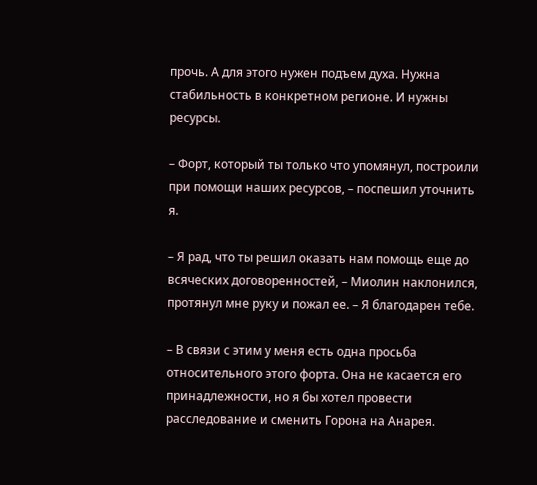прочь. А для этого нужен подъем духа. Нужна стабильность в конкретном регионе. И нужны ресурсы.

– Форт, который ты только что упомянул, построили при помощи наших ресурсов, – поспешил уточнить я.

– Я рад, что ты решил оказать нам помощь еще до всяческих договоренностей, – Миолин наклонился, протянул мне руку и пожал ее. – Я благодарен тебе.

– В связи с этим у меня есть одна просьба относительного этого форта. Она не касается его принадлежности, но я бы хотел провести расследование и сменить Горона на Анарея.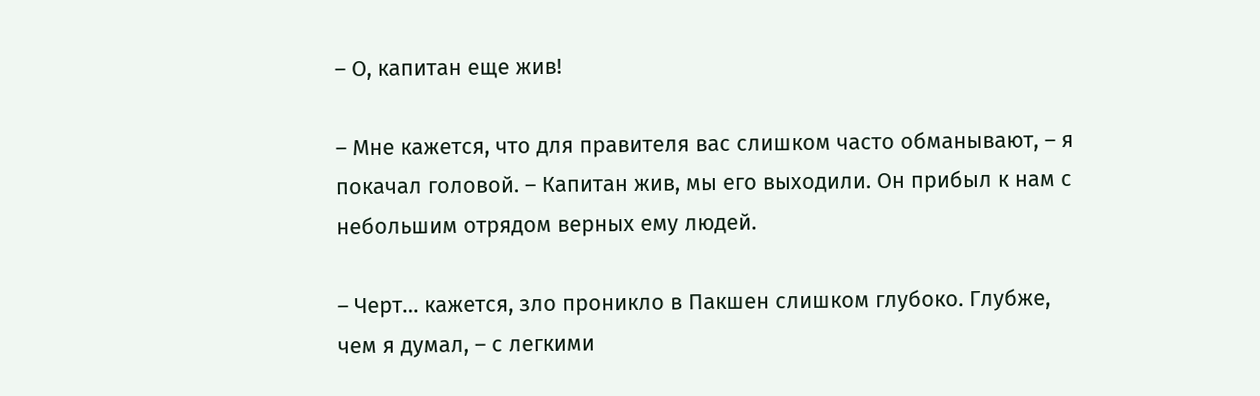– О, капитан еще жив!

– Мне кажется, что для правителя вас слишком часто обманывают, – я покачал головой. – Капитан жив, мы его выходили. Он прибыл к нам с небольшим отрядом верных ему людей.

– Черт… кажется, зло проникло в Пакшен слишком глубоко. Глубже, чем я думал, – с легкими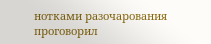нотками разочарования проговорил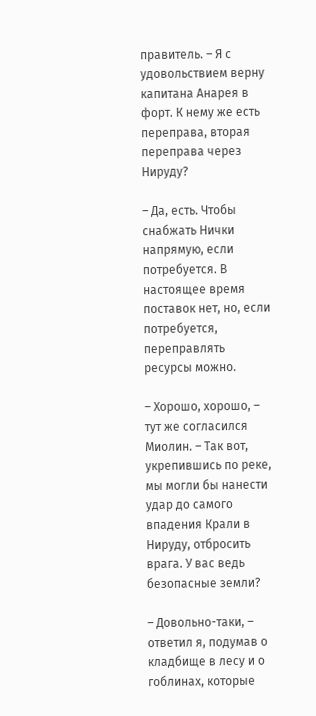правитель. – Я с удовольствием верну капитана Анарея в форт. К нему же есть переправа, вторая переправа через Нируду?

– Да, есть. Чтобы снабжать Нички напрямую, если потребуется. В настоящее время поставок нет, но, если потребуется, переправлять ресурсы можно.

– Хорошо, хорошо, – тут же согласился Миолин. – Так вот, укрепившись по реке, мы могли бы нанести удар до самого впадения Крали в Нируду, отбросить врага. У вас ведь безопасные земли?

– Довольно-таки, – ответил я, подумав о кладбище в лесу и о гоблинах, которые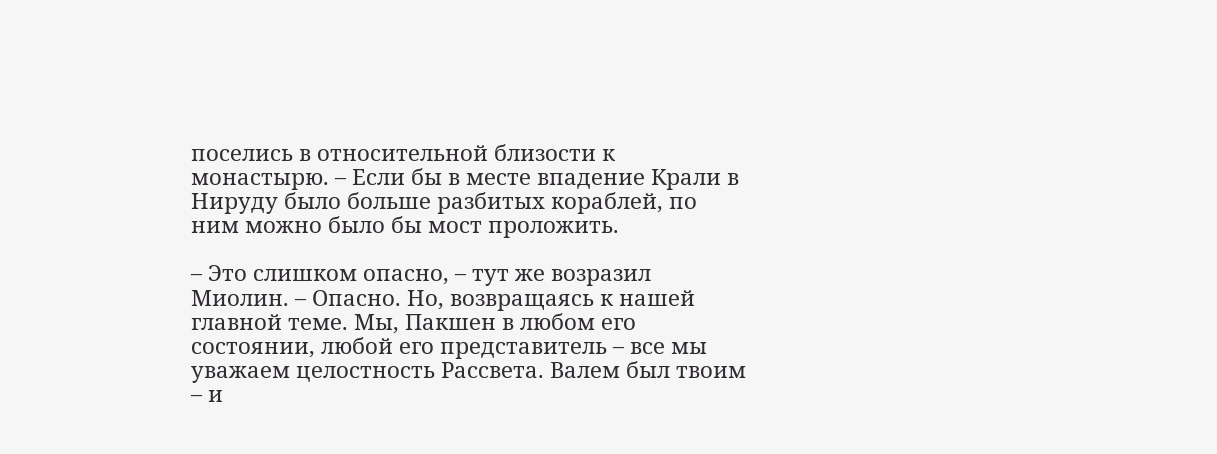поселись в относительной близости к монастырю. – Если бы в месте впадение Крали в Нируду было больше разбитых кораблей, по ним можно было бы мост проложить.

– Это слишком опасно, – тут же возразил Миолин. – Опасно. Но, возвращаясь к нашей главной теме. Мы, Пакшен в любом его состоянии, любой его представитель – все мы уважаем целостность Рассвета. Валем был твоим – и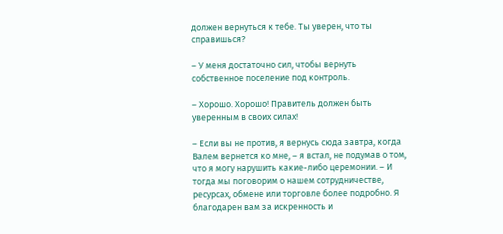должен вернуться к тебе. Ты уверен, что ты справишься?

– У меня достаточно сил, чтобы вернуть собственное поселение под контроль.

– Хорошо. Хорошо! Правитель должен быть уверенным в своих силах!

– Если вы не против, я вернусь сюда завтра, когда Валем вернется ко мне, – я встал, не подумав о том, что я могу нарушить какие-либо церемонии. – И тогда мы поговорим о нашем сотрудничестве, ресурсах, обмене или торговле более подробно. Я благодарен вам за искренность и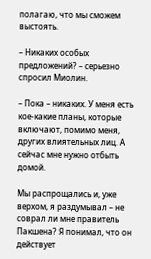полагаю, что мы сможем выстоять.

– Никаких особых предложений? – серьезно спросил Миолин.

– Пока – никаких. У меня есть кое-какие планы, которые включают, помимо меня, других влиятельных лиц. А сейчас мне нужно отбыть домой.

Мы распрощались и, уже верхом, я раздумывал – не соврал ли мне правитель Пакшена? Я понимал, что он действует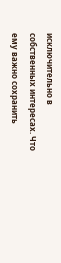исключительно в собственных интересах. Что ему важно сохранить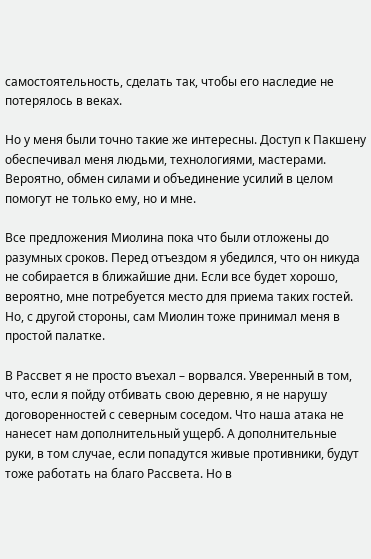самостоятельность, сделать так, чтобы его наследие не потерялось в веках.

Но у меня были точно такие же интересны. Доступ к Пакшену обеспечивал меня людьми, технологиями, мастерами. Вероятно, обмен силами и объединение усилий в целом помогут не только ему, но и мне.

Все предложения Миолина пока что были отложены до разумных сроков. Перед отъездом я убедился, что он никуда не собирается в ближайшие дни. Если все будет хорошо, вероятно, мне потребуется место для приема таких гостей. Но, с другой стороны, сам Миолин тоже принимал меня в простой палатке.

В Рассвет я не просто въехал – ворвался. Уверенный в том, что, если я пойду отбивать свою деревню, я не нарушу договоренностей с северным соседом. Что наша атака не нанесет нам дополнительный ущерб. А дополнительные руки, в том случае, если попадутся живые противники, будут тоже работать на благо Рассвета. Но в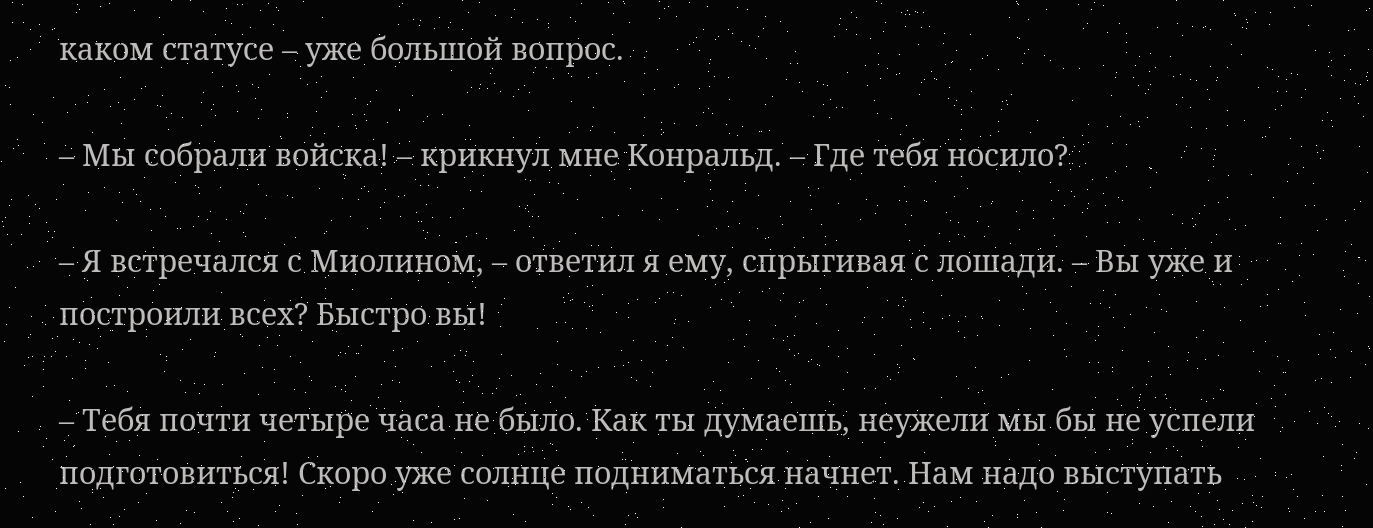каком статусе – уже большой вопрос.

– Мы собрали войска! – крикнул мне Конральд. – Где тебя носило?

– Я встречался с Миолином, – ответил я ему, спрыгивая с лошади. – Вы уже и построили всех? Быстро вы!

– Тебя почти четыре часа не было. Как ты думаешь, неужели мы бы не успели подготовиться! Скоро уже солнце подниматься начнет. Нам надо выступать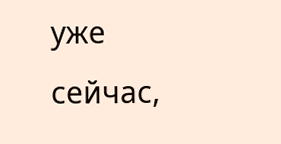уже сейчас,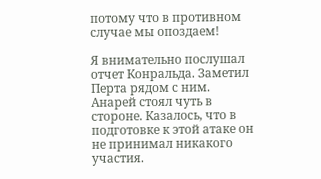потому что в противном случае мы опоздаем!

Я внимательно послушал отчет Конральда. Заметил Перта рядом с ним. Анарей стоял чуть в стороне. Казалось, что в подготовке к этой атаке он не принимал никакого участия.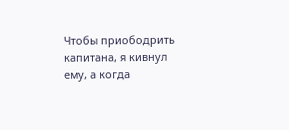Чтобы приободрить капитана, я кивнул ему, а когда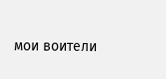мои воители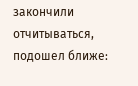закончили отчитываться, подошел ближе: